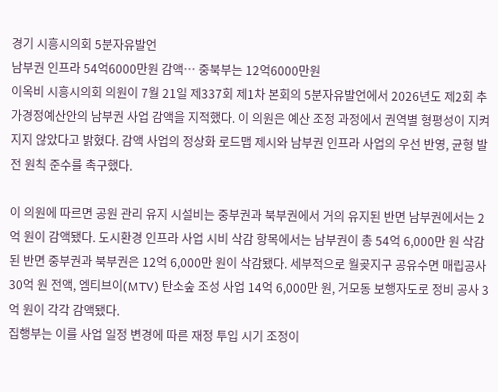경기 시흥시의회 5분자유발언
남부권 인프라 54억6000만원 감액… 중북부는 12억6000만원
이옥비 시흥시의회 의원이 7월 21일 제337회 제1차 본회의 5분자유발언에서 2026년도 제2회 추가경정예산안의 남부권 사업 감액을 지적했다. 이 의원은 예산 조정 과정에서 권역별 형평성이 지켜지지 않았다고 밝혔다. 감액 사업의 정상화 로드맵 제시와 남부권 인프라 사업의 우선 반영, 균형 발전 원칙 준수를 촉구했다.

이 의원에 따르면 공원 관리 유지 시설비는 중부권과 북부권에서 거의 유지된 반면 남부권에서는 2억 원이 감액됐다. 도시환경 인프라 사업 시비 삭감 항목에서는 남부권이 총 54억 6,000만 원 삭감된 반면 중부권과 북부권은 12억 6,000만 원이 삭감됐다. 세부적으로 월곶지구 공유수면 매립공사 30억 원 전액, 엠티브이(MTV) 탄소숲 조성 사업 14억 6,000만 원, 거모동 보행자도로 정비 공사 3억 원이 각각 감액됐다.
집행부는 이를 사업 일정 변경에 따른 재정 투입 시기 조정이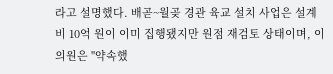라고 설명했다. 배곧~월곶 경관 육교 설치 사업은 설계비 10억 원이 이미 집행됐지만 원점 재검토 상태이며, 이 의원은 "약속했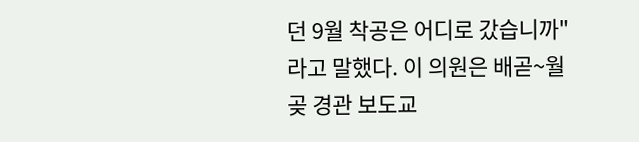던 9월 착공은 어디로 갔습니까"라고 말했다. 이 의원은 배곧~월곶 경관 보도교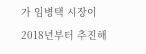가 임병택 시장이 2018년부터 추진해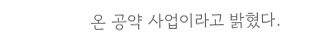온 공약 사업이라고 밝혔다.